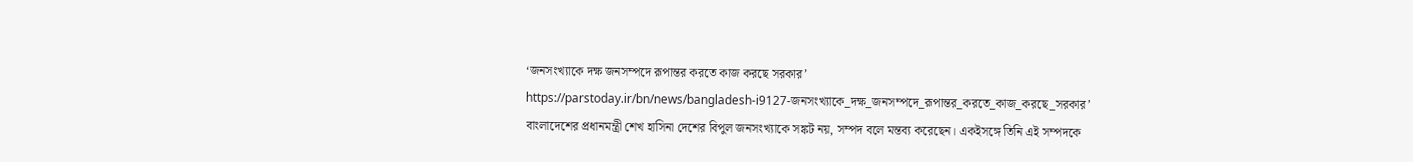‘জনসংখ্যাকে দক্ষ জনসম্পদে রূপান্তর করতে কাজ করছে সরকার’
https://parstoday.ir/bn/news/bangladesh-i9127-জনসংখ্যাকে_দক্ষ_জনসম্পদে_রূপান্তর_করতে_কাজ_করছে_সরকার’
বাংলাদেশের প্রধানমন্ত্রী শেখ হাসিনা দেশের বিপুল জনসংখ্যাকে সঙ্কট নয়, সম্পদ বলে মন্তব্য করেছেন। একইসঙ্গে তিনি এই সম্পদকে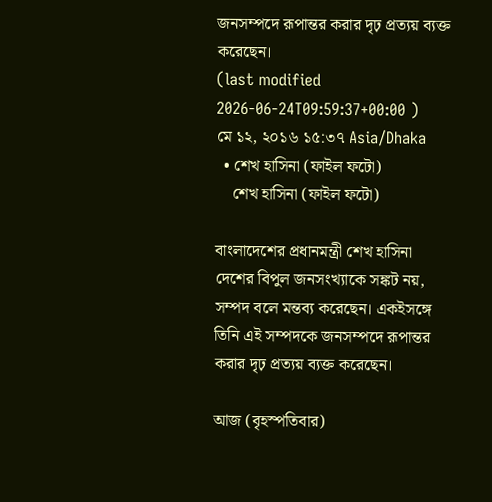জনসম্পদে রূপান্তর করার দৃঢ় প্রত্যয় ব্যক্ত করেছেন।
(last modified 2026-06-24T09:59:37+00:00 )
মে ১২, ২০১৬ ১৫:৩৭ Asia/Dhaka
  • শেখ হাসিনা (ফাইল ফটো)
    শেখ হাসিনা (ফাইল ফটো)

বাংলাদেশের প্রধানমন্ত্রী শেখ হাসিনা দেশের বিপুল জনসংখ্যাকে সঙ্কট নয়, সম্পদ বলে মন্তব্য করেছেন। একইসঙ্গে তিনি এই সম্পদকে জনসম্পদে রূপান্তর করার দৃঢ় প্রত্যয় ব্যক্ত করেছেন।

আজ (বৃহস্পতিবার)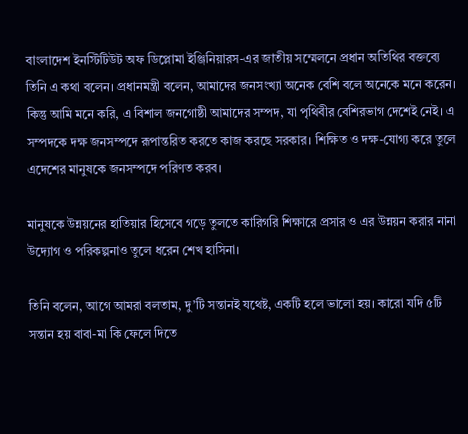বাংলাদেশ ইনস্টিটিউট অফ ডিপ্লোমা ইঞ্জিনিয়ারস-এর জাতীয় সম্মেলনে প্রধান অতিথির বক্তব্যে তিনি এ কথা বলেন। প্রধানমন্ত্রী বলেন, আমাদের জনসংখ্যা অনেক বেশি বলে অনেকে মনে করেন। কিন্তু আমি মনে করি, এ বিশাল জনগোষ্ঠী আমাদের সম্পদ, যা পৃথিবীর বেশিরভাগ দেশেই নেই। এ সম্পদকে দক্ষ জনসম্পদে রূপান্তরিত করতে কাজ করছে সরকার। শিক্ষিত ও দক্ষ-যোগ্য করে তুলে এদেশের মানুষকে জনসম্পদে পরিণত করব।

মানুষকে উন্নয়নের হাতিয়ার হিসেবে গড়ে তুলতে কারিগরি শিক্ষারে প্রসার ও এর উন্নয়ন করার নানা উদ্যোগ ও পরিকল্পনাও তুলে ধরেন শেখ হাসিনা।

তিনি বলেন, আগে আমরা বলতাম, দু’টি সন্তানই যথেষ্ট, একটি হলে ভালো হয়। কারো যদি ৫টি সন্তান হয় বাবা-মা কি ফেলে দিতে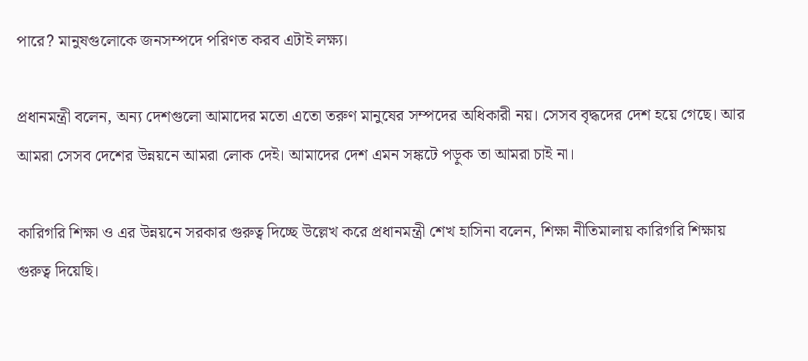পারে? মানুষগুলোকে জনসম্পদে পরিণত করব এটাই লক্ষ্য।

প্রধানমন্ত্রী বলেন, অন্য দেশগুলো আমাদের মতো এতো তরুণ মানুষের সম্পদের অধিকারী নয়। সেসব বৃদ্ধদের দেশ হয়ে গেছে। আর আমরা সেসব দেশের উন্নয়নে আমরা লোক দেই। আমাদের দেশ এমন সঙ্কটে পড়ুক তা আমরা চাই না।

কারিগরি শিক্ষা ও এর উন্নয়নে সরকার গুরুত্ব দিচ্ছে উল্লেখ করে প্রধানমন্ত্রী শেখ হাসিনা বলেন, শিক্ষা নীতিমালায় কারিগরি শিক্ষায় গুরুত্ব দিয়েছি।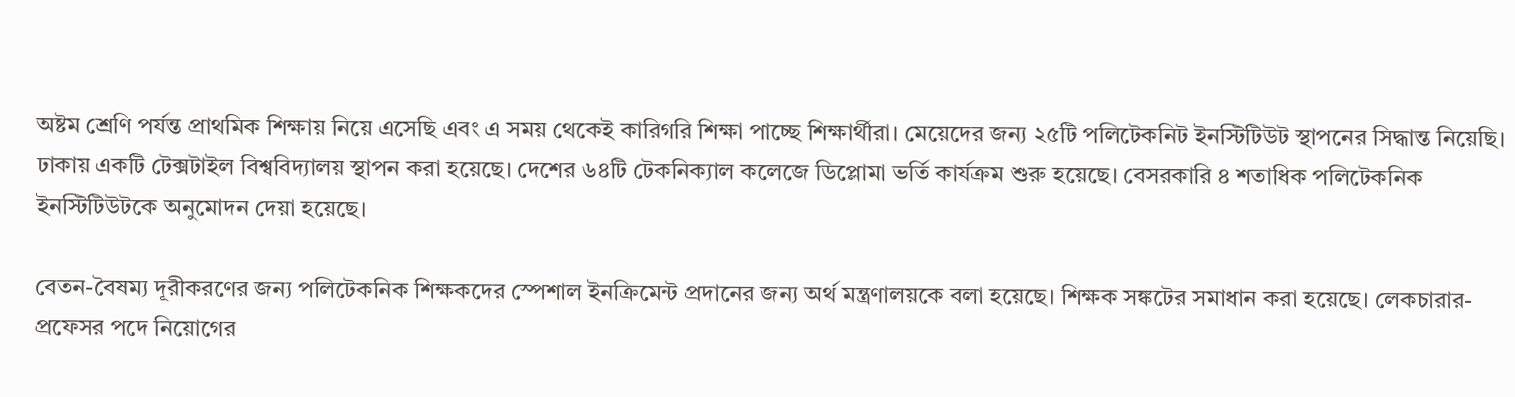অষ্টম শ্রেণি পর্যন্ত প্রাথমিক শিক্ষায় নিয়ে এসেছি এবং এ সময় থেকেই কারিগরি শিক্ষা পাচ্ছে শিক্ষার্থীরা। মেয়েদের জন্য ২৫টি পলিটেকনিট ইনস্টিটিউট স্থাপনের সিদ্ধান্ত নিয়েছি। ঢাকায় একটি টেক্সটাইল বিশ্ববিদ্যালয় স্থাপন করা হয়েছে। দেশের ৬৪টি টেকনিক্যাল কলেজে ডিপ্লোমা ভর্তি কার্যক্রম শুরু হয়েছে। বেসরকারি ৪ শতাধিক পলিটেকনিক ইনস্টিটিউটকে অনুমোদন দেয়া হয়েছে।

বেতন-বৈষম্য দূরীকরণের জন্য পলিটেকনিক শিক্ষকদের স্পেশাল ইনক্রিমেন্ট প্রদানের জন্য অর্থ মন্ত্রণালয়কে বলা হয়েছে। শিক্ষক সঙ্কটের সমাধান করা হয়েছে। লেকচারার-প্রফেসর পদে নিয়োগের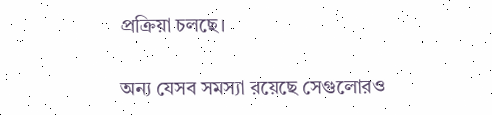প্রক্রিয়া চলছে।

অন্য যেসব সমস্যা রয়েছে সেগুলোরও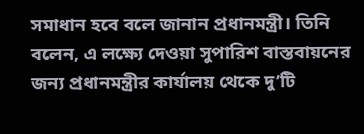সমাধান হবে বলে জানান প্রধানমন্ত্রী। তিনি বলেন, এ লক্ষ্যে দেওয়া সুপারিশ বাস্তবায়নের জন্য প্রধানমন্ত্রীর কার্যালয় থেকে দু’টি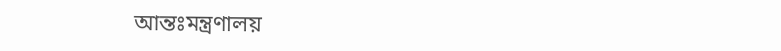আন্তঃমন্ত্রণালয়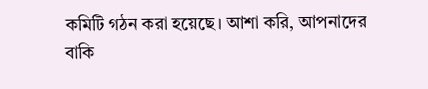কমিটি গঠন করা হয়েছে। আশা করি, আপনাদের বাকি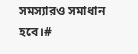সমস্যারও সমাধান হবে।#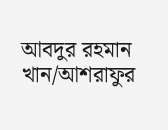আবদুর রহমান খান/আশরাফুর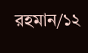রহমান/১২